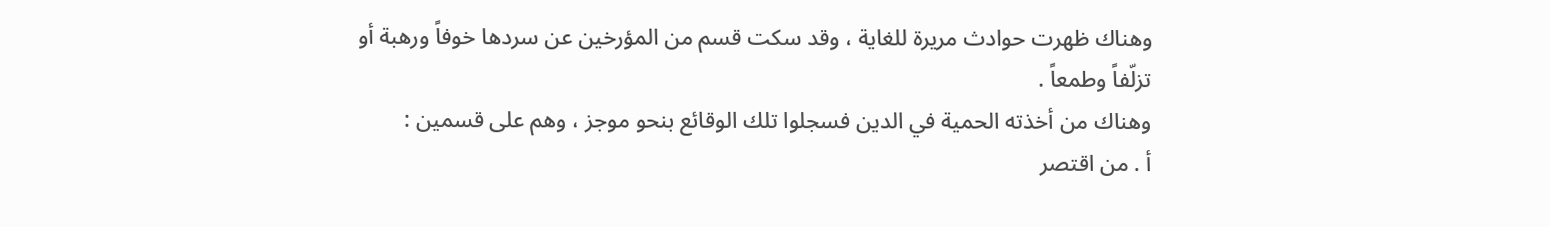وهناك ظهرت حوادث مريرة للغاية ، وقد سكت قسم من المؤرخين عن سردها خوفاً ورهبة أو تزلّفاً وطمعاً .
وهناك من أخذته الحمية في الدين فسجلوا تلك الوقائع بنحو موجز ، وهم على قسمين :
أ . من اقتصر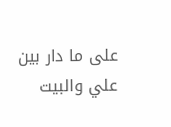على ما دار بين علي والبيت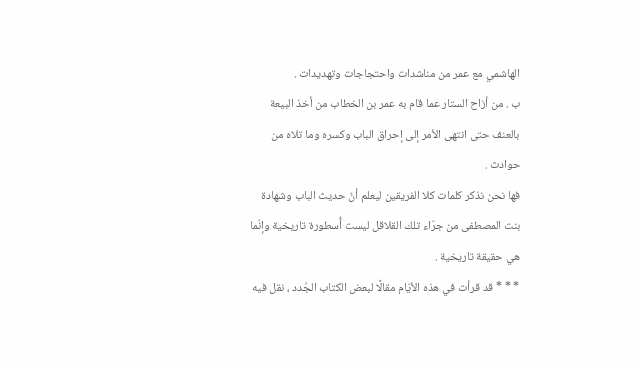الهاشمي مع عمر من مناشدات واحتجاجات وتهديدات .
ب . من أزاح الستار عما قام به عمر بن الخطاب من أخذ البيعة بالعنف حتى انتهى الأمر إلى إحراق الباب وكسره وما تلاه من حوادث .
فها نحن نذكر كلمات كلا الفريقين ليعلم أنّ حديث الباب وشهادة بنت المصطفى من جرّاء تلك القلاقل ليست أُسطورة تاريخية وإنّما هي حقيقة تاريخية .
* * * قد قرأت في هذه الأيّام مقالًا لبعض الكتاب الجُدد ، نقل فيه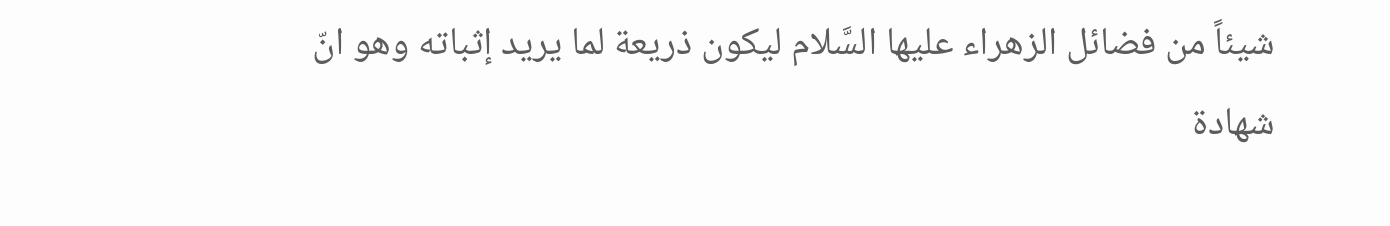شيئاً من فضائل الزهراء عليها السَّلام ليكون ذريعة لما يريد إثباته وهو انّ شهادة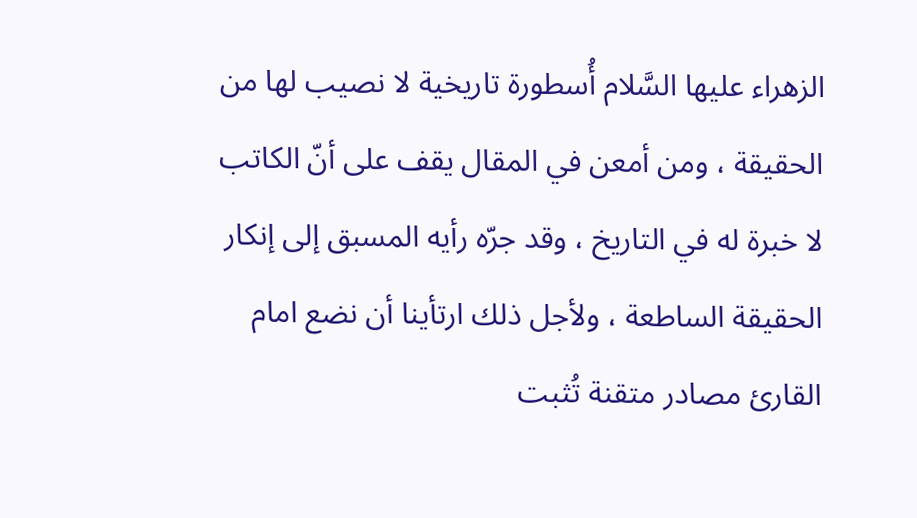الزهراء عليها السَّلام أُسطورة تاريخية لا نصيب لها من الحقيقة ، ومن أمعن في المقال يقف على أنّ الكاتب لا خبرة له في التاريخ ، وقد جرّه رأيه المسبق إلى إنكار الحقيقة الساطعة ، ولأجل ذلك ارتأينا أن نضع امام القارئ مصادر متقنة تُثبت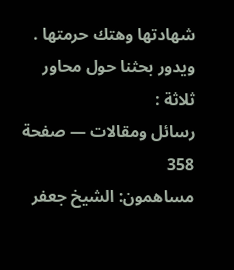شهادتها وهتك حرمتها .
ويدور بحثنا حول محاور ثلاثة :
رسائل ومقالات — صفحة 358
مساهمون: الشيخ جعفر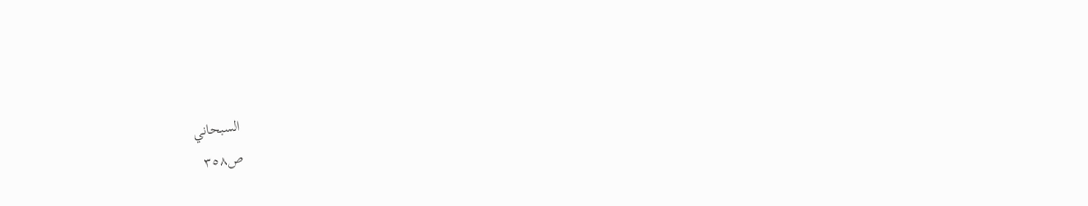السبحاني
ص٣٥٨